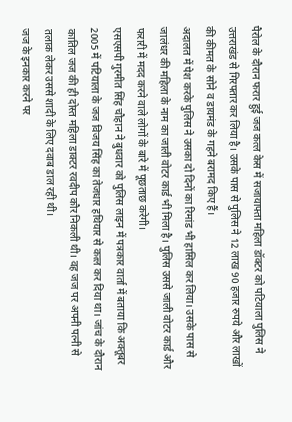पैरोल के दौरान फरार हुई जज कत्ल केस में सजायाफ्ता महिला डॉक्टर को पटियाला पुलिस ने उत्तराखंड से गिरफ्तार कर लिया है। उसके पास से पुलिस ने 12 लाख 90 हजार रुपये और लाखों की कीमत के सोने व डायमंड के गहने बरामद किए हैं।
अदालत में पेश करके पुलिस ने उसका दो दिनों का रिमांड भी हासिल कर लिया। उसके पास से जालंधर की महिला के नाम का जाली वोटर कार्ड भी मिला है। पुलिस उससे जाली वोटर कार्ड और फरारी में मदद करने वाले लोगों के बारे में पूछताछ करेगी।
एसएसपी गुरमीत सिंह चौहान ने बुधवार को पुलिस लाइन में पत्रकार वार्ता में बताया कि अक्तूबर 2005 में पटियाला के जज विजय सिंह का तेजधार हथियार से कत्ल कर दिया था। जांच के दौरान कातिल जज की ही दोस्त महिला डाक्टर रवदीप कौर निकली थी। वह जज पर अपनी पत्नी से तलाक लेकर उससे शादी के लिए दवाब डाल रही थी।
जज के इनकार करने पर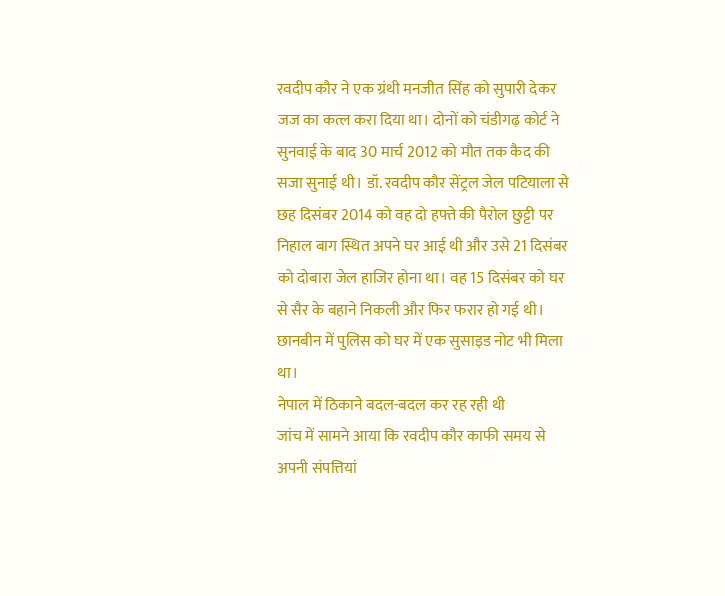रवदीप कौर ने एक ग्रंथी मनजीत सिंह को सुपारी देकर जज का कत्ल करा दिया था। दोनों को चंडीगढ़ कोर्ट ने सुनवाई के बाद 30 मार्च 2012 को मौत तक कैद की सजा सुनाई थी। डॉ. रवदीप कौर सेंट्रल जेल पटियाला से छह दिसंबर 2014 को वह दो हफ्ते की पैरोल छुट्टी पर निहाल बाग स्थित अपने घर आई थी और उसे 21 दिसंबर को दोबारा जेल हाजिर होना था। वह 15 दिसंबर को घर से सैर के बहाने निकली और फिर फरार हो गई थी। छानबीन में पुलिस को घर में एक सुसाइड नोट भी मिला था।
नेपाल में ठिकाने बदल-बदल कर रह रही थी
जांच में सामने आया कि रवदीप कौर काफी समय से अपनी संपत्तियां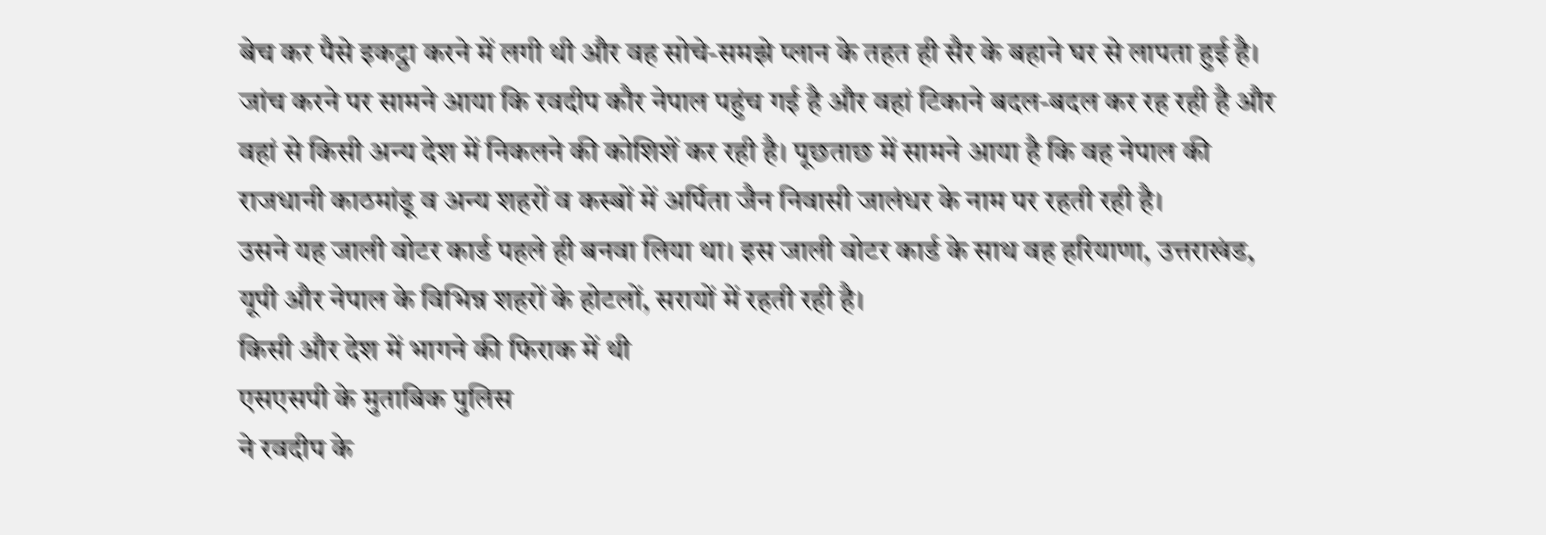बेच कर पैसे इकट्ठा करने में लगी थी और वह सोचे-समझे प्लान के तहत ही सैर के बहाने घर से लापता हुई है।
जांच करने पर सामने आया कि रवदीप कौर नेपाल पहुंच गई है और वहां टिकाने बदल-बदल कर रह रही है और वहां से किसी अन्य देश में निकलने की कोशिशें कर रही है। पूछताछ में सामने आया है कि वह नेपाल की राजधानी काठमांडू व अन्य शहरों व कस्बों में अर्पिता जैन निवासी जालंधर के नाम पर रहती रही है।
उसने यह जाली वोटर कार्ड पहले ही बनवा लिया था। इस जाली वोटर कार्ड के साथ वह हरियाणा, उत्तराखंड, यूपी और नेपाल के विभिन्न शहरों के होटलों, सरायों में रहती रही है।
किसी और देश में भागने की फिराक में थी
एसएसपी के मुताबिक पुलिस
ने रवदीप के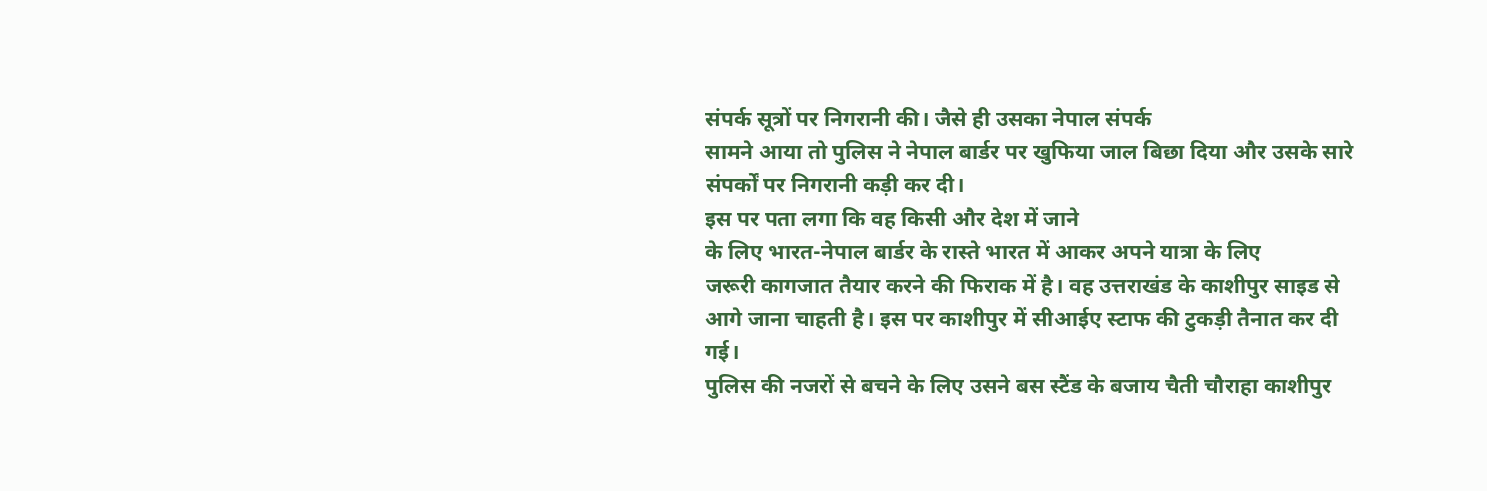संपर्क सूत्रों पर निगरानी की। जैसे ही उसका नेपाल संपर्क
सामने आया तो पुलिस ने नेपाल बार्डर पर खुफिया जाल बिछा दिया और उसके सारे
संपर्कों पर निगरानी कड़ी कर दी।
इस पर पता लगा कि वह किसी और देश में जाने
के लिए भारत-नेपाल बार्डर के रास्ते भारत में आकर अपने यात्रा के लिए
जरूरी कागजात तैयार करने की फिराक में है। वह उत्तराखंड के काशीपुर साइड से
आगे जाना चाहती है। इस पर काशीपुर में सीआईए स्टाफ की टुकड़ी तैनात कर दी
गई।
पुलिस की नजरों से बचने के लिए उसने बस स्टैंड के बजाय चैती चौराहा काशीपुर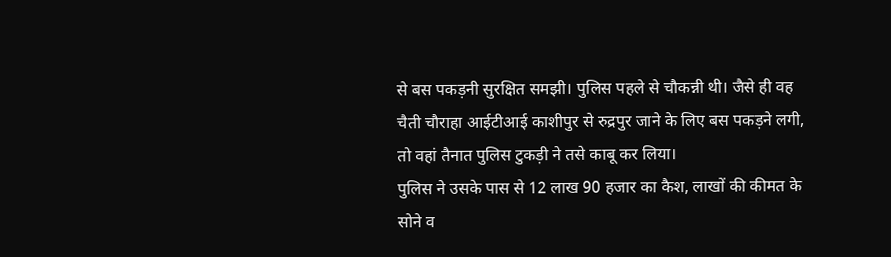से बस पकड़नी सुरक्षित समझी। पुलिस पहले से चौकन्नी थी। जैसे ही वह चैती चौराहा आईटीआई काशीपुर से रुद्रपुर जाने के लिए बस पकड़ने लगी, तो वहां तैनात पुलिस टुकड़ी ने तसे काबू कर लिया।
पुलिस ने उसके पास से 12 लाख 90 हजार का कैश, लाखों की कीमत के सोने व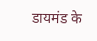डायमंड के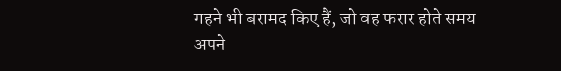गहने भी बरामद किए हैं, जो वह फरार होते समय अपने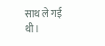साथ ले गई थी।